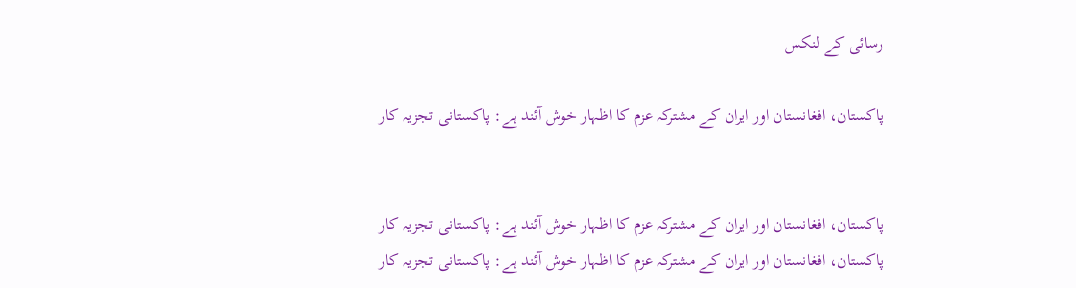رسائی کے لنکس

پاکستان، افغانستان اور ایران کے مشترکہ عزم کا اظہار خوش آئند ہے: پاکستانی تجزیہ کار


پاکستان، افغانستان اور ایران کے مشترکہ عزم کا اظہار خوش آئند ہے: پاکستانی تجزیہ کار
پاکستان، افغانستان اور ایران کے مشترکہ عزم کا اظہار خوش آئند ہے: پاکستانی تجزیہ کار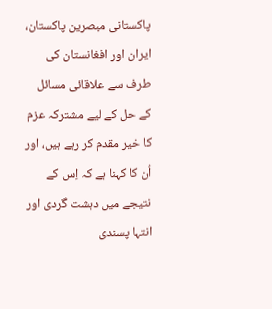پاکستانی مبصرین پاکستان، ایران اور افغانستان کی طرف سے علاقائی مسائل کے حل کے لیے مشترکہ عزم کا خیر مقدم کر رہے ہیں، اور اُن کا کہنا ہے کہ اِس کے نتیجے میں دہشت گردی اور انتہا پسندی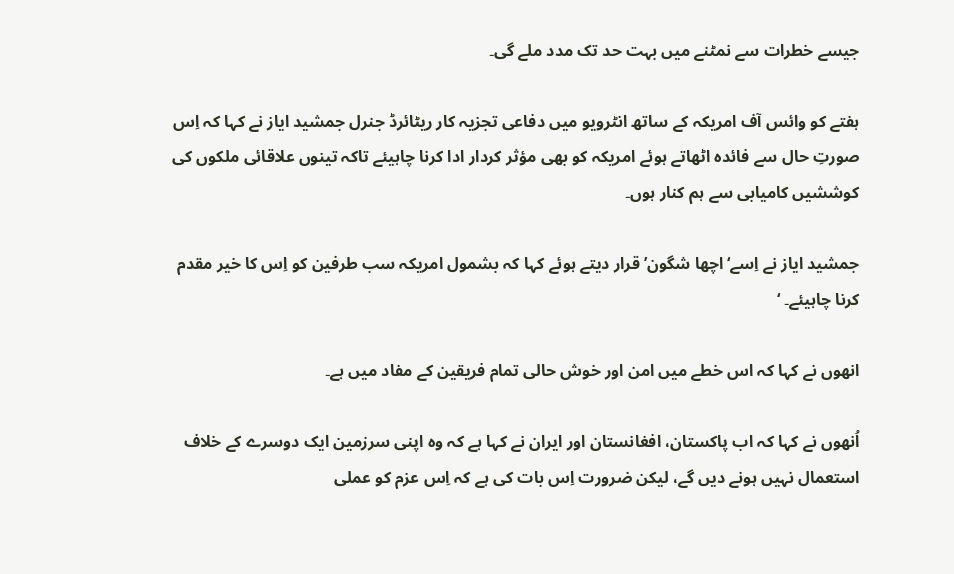جیسے خطرات سے نمٹنے میں بہت حد تک مدد ملے گی۔

ہفتے کو وائس آف امریکہ کے ساتھ انٹرویو میں دفاعی تجزیہ کار ریٹائرڈ جنرل جمشید ایاز نے کہا کہ اِس صورتِ حال سے فائدہ اٹھاتے ہوئے امریکہ کو بھی مؤثر کردار ادا کرنا چاہیئے تاکہ تینوں علاقائی ملکوں کی کوششیں کامیابی سے ہم کنار ہوں۔

جمشید ایاز نے اِسے‘اچھا شگون’ قرار دیتے ہوئے کہا کہ بشمول امریکہ سب طرفین کو اِس کا خیر مقدم کرنا چاہیئے۔ ‘

انھوں نے کہا کہ اس خطے میں امن اور خوش حالی تمام فریقین کے مفاد میں ہے۔

اُنھوں نے کہا کہ اب پاکستان، افغانستان اور ایران نے کہا ہے کہ وہ اپنی سرزمین ایک دوسرے کے خلاف استعمال نہیں ہونے دیں گے، لیکن ضرورت اِس بات کی ہے کہ اِس عزم کو عملی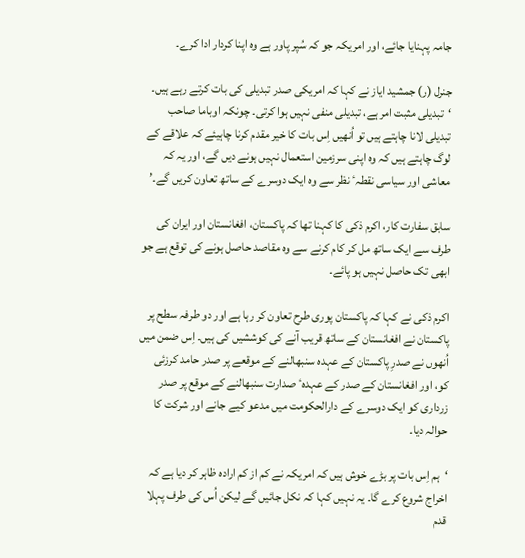جامہ پہنایا جائے، اور امریکہ جو کہ سُپر پاور ہے وہ اپنا کردار ادا کرے۔

جنرل (ر) جمشید ایاز نے کہا کہ امریکی صدر تبدیلی کی بات کرتے رہے ہیں۔ ‘تبدیلی مثبت امر ہے، تبدیلی منفی نہیں ہوا کرتی۔ چونکہ اوباما صاحب تبدیلی لانا چاہتے ہیں تو اُنھیں اِس بات کا خیر مقدم کرنا چاہیئے کہ علاقے کے لوگ چاہتے ہیں کہ وہ اپنی سرزمین استعمال نہیں ہونے دیں گے، اور یہ کہ معاشی اور سیاسی نقطہٴ نظر سے وہ ایک دوسرے کے ساتھ تعاون کریں گے۔’

سابق سفارت کار، اکرم ذکی کا کہنا تھا کہ پاکستان، افغانستان اور ایران کی طرف سے ایک ساتھ مل کر کام کرنے سے وہ مقاصد حاصل ہونے کی توقع ہے جو ابھی تک حاصل نہیں ہو پائے۔

اکرم ذکی نے کہا کہ پاکستان پوری طرح تعاون کر رہا ہے اور دو طرفہ سطح پر پاکستان نے افغانستان کے ساتھ قریب آنے کی کوششیں کی ہیں۔ اِس ضمن میں اُنھوں نے صدرِ پاکستان کے عہدہ سنبھالنے کے موقعے پر صدر حامد کرزئی کو، اور افغانستان کے صدر کے عہدہٴ صدارت سنبھالنے کے موقع پر صدر زرداری کو ایک دوسرے کے دارالحکومت میں مدعو کیے جانے اور شرکت کا حوالہ دیا۔

‘ہم اِس بات پر بڑے خوش ہیں کہ امریکہ نے کم از کم ارادہ ظاہر کر دیا ہے کہ اخراج شروع کرے گا۔ یہ نہیں کہا کہ نکل جائیں گے لیکن اُس کی طرف پہلا قدم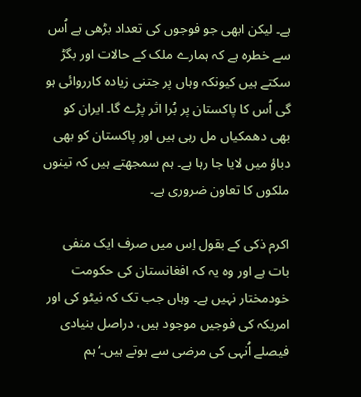ہے۔ لیکن ابھی جو فوجوں کی تعداد بڑھی ہے اُس سے خطرہ ہے کہ ہمارے ملک کے حالات اور بگڑ سکتے ہیں کیونکہ وہاں پر جتنی زیادہ کارروائی ہو گی اُس کا پاکستان پر بُرا اثر پڑے گا۔ ایران کو بھی دھمکیاں مل رہی ہیں اور پاکستان کو بھی دباؤ میں لایا جا رہا ہے۔ ہم سمجھتے ہیں کہ تینوں ملکوں کا تعاون ضروری ہے۔

اکرم ذکی کے بقول اِس میں صرف ایک منفی بات ہے اور وہ یہ کہ افغانستان کی حکومت خودمختار نہیں ہے۔ وہاں جب تک کہ نیٹو کی اور امریکہ کی فوجیں موجود ہیں، دراصل بنیادی فیصلے اُنہی کی مرضی سے ہوتے ہیں۔‘ہم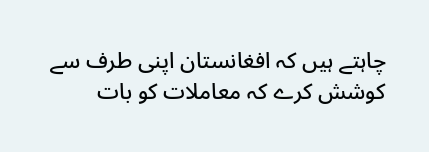چاہتے ہیں کہ افغانستان اپنی طرف سے کوشش کرے کہ معاملات کو بات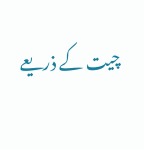چیت کے ذریعے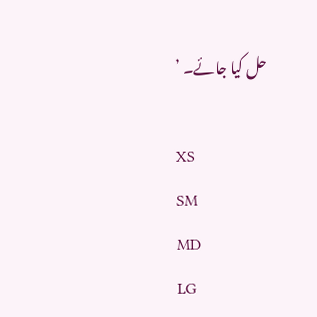حل کیا جائے۔ ’

XS
SM
MD
LG